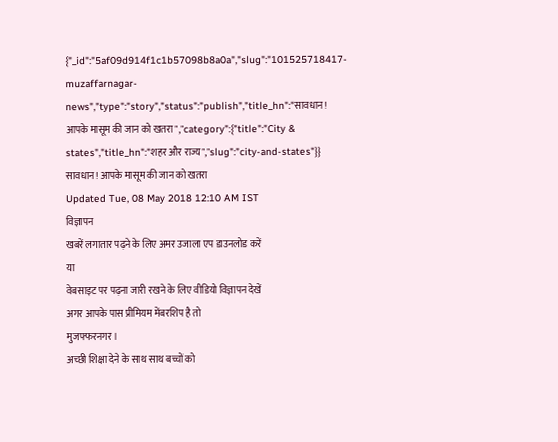{"_id":"5af09d914f1c1b57098b8a0a","slug":"101525718417-muzaffarnagar-news","type":"story","status":"publish","title_hn":"सावधान! आपके मासूम की जान को खतरा","category":{"title":"City & states","title_hn":"शहर और राज्य","slug":"city-and-states"}}
सावधान! आपके मासूम की जान को खतरा
Updated Tue, 08 May 2018 12:10 AM IST
विज्ञापन
खबरें लगातार पढ़ने के लिए अमर उजाला एप डाउनलोड करें
या
वेबसाइट पर पढ़ना जारी रखने के लिए वीडियो विज्ञापन देखें
अगर आपके पास प्रीमियम मेंबरशिप है तो
मुजफ्फरनगर।
अच्छी शिक्षा देने के साथ साथ बच्चों को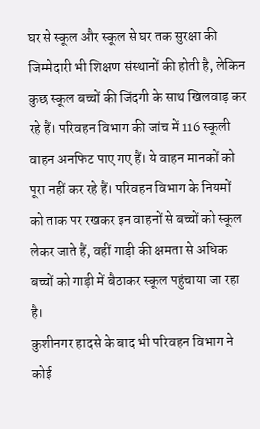घर से स्कूल और स्कूल से घर तक सुरक्षा की जिम्मेदारी भी शिक्षण संस्थानों की होती है, लेकिन कुछ स्कूल बच्चों की जिंदगी के साथ खिलवाड़ कर रहे हैं। परिवहन विभाग की जांच में 116 स्कूली वाहन अनफिट पाए गए हैं। ये वाहन मानकों को पूरा नहीं कर रहे हैं। परिवहन विभाग के नियमों को ताक पर रखकर इन वाहनों से बच्चों को स्कूल लेकर जाते हैं, वहीं गाड़ी की क्षमता से अधिक बच्चों को गाड़ी में बैठाकर स्कूल पहुंचाया जा रहा है।
कुशीनगर हादसे के बाद भी परिवहन विभाग ने कोई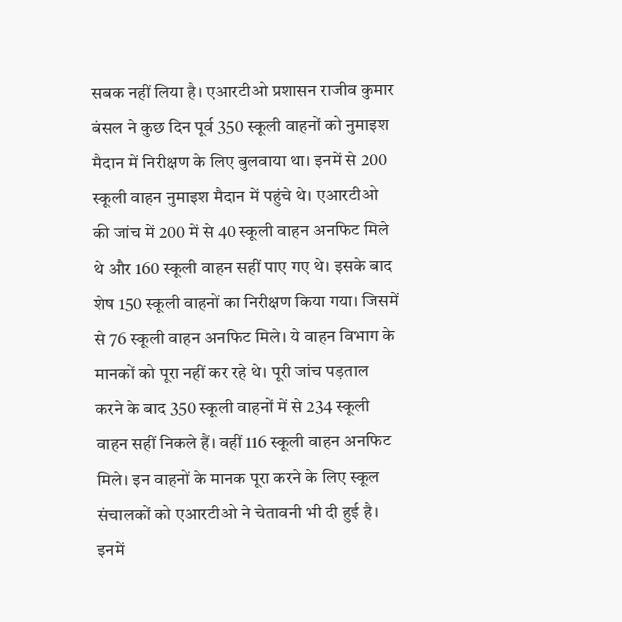सबक नहीं लिया है। एआरटीओ प्रशासन राजीव कुमार बंसल ने कुछ दिन पूर्व 350 स्कूली वाहनों को नुमाइश मैदान में निरीक्षण के लिए बुलवाया था। इनमें से 200 स्कूली वाहन नुमाइश मैदान में पहुंचे थे। एआरटीओ की जांच में 200 में से 40 स्कूली वाहन अनफिट मिले थे और 160 स्कूली वाहन सहीं पाए गए थे। इसके बाद शेष 150 स्कूली वाहनों का निरीक्षण किया गया। जिसमें से 76 स्कूली वाहन अनफिट मिले। ये वाहन विभाग के मानकों को पूरा नहीं कर रहे थे। पूरी जांच पड़ताल करने के बाद 350 स्कूली वाहनों में से 234 स्कूली वाहन सहीं निकले हैं। वहीं 116 स्कूली वाहन अनफिट मिले। इन वाहनों के मानक पूरा करने के लिए स्कूल संचालकों को एआरटीओ ने चेतावनी भी दी हुई है। इनमें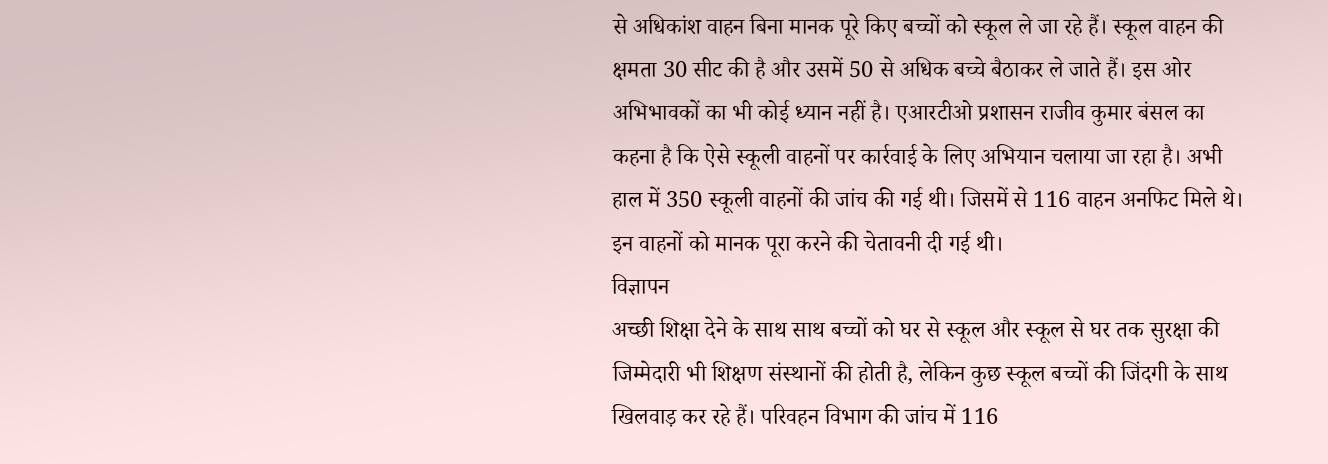से अधिकांश वाहन बिना मानक पूरे किए बच्चों को स्कूल ले जा रहे हैं। स्कूल वाहन की क्षमता 30 सीट की है और उसमें 50 से अधिक बच्चे बैठाकर ले जाते हैं। इस ओर अभिभावकों का भी कोई ध्यान नहीं है। एआरटीओ प्रशासन राजीव कुमार बंसल का कहना है कि ऐसे स्कूली वाहनों पर कार्रवाई के लिए अभियान चलाया जा रहा है। अभी हाल में 350 स्कूली वाहनों की जांच की गई थी। जिसमें से 116 वाहन अनफिट मिले थे। इन वाहनों को मानक पूरा करने की चेतावनी दी गई थी।
विज्ञापन
अच्छी शिक्षा देने के साथ साथ बच्चों को घर से स्कूल और स्कूल से घर तक सुरक्षा की जिम्मेदारी भी शिक्षण संस्थानों की होती है, लेकिन कुछ स्कूल बच्चों की जिंदगी के साथ खिलवाड़ कर रहे हैं। परिवहन विभाग की जांच में 116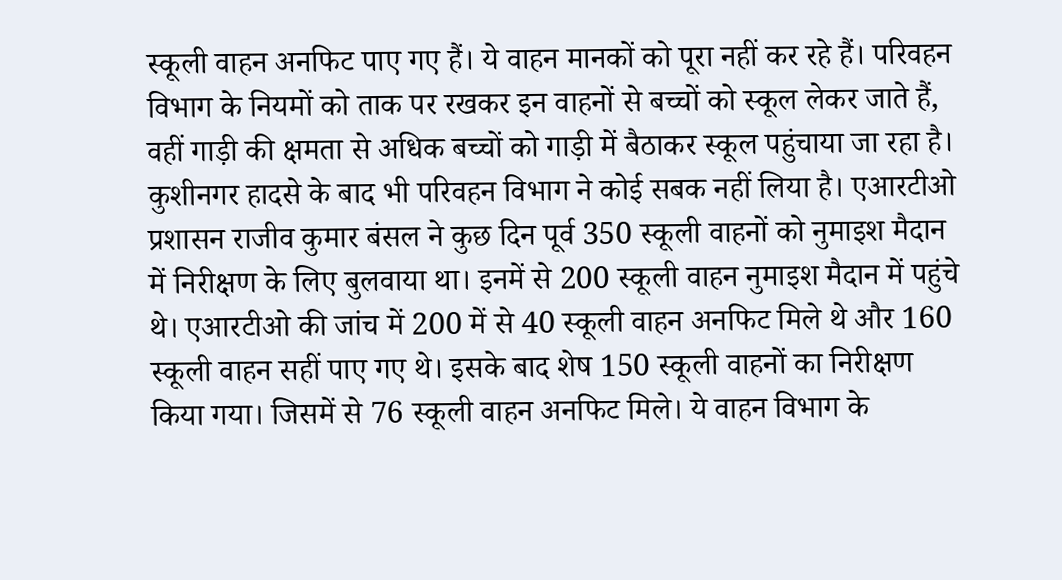स्कूली वाहन अनफिट पाए गए हैं। ये वाहन मानकों को पूरा नहीं कर रहे हैं। परिवहन विभाग के नियमों को ताक पर रखकर इन वाहनों से बच्चों को स्कूल लेकर जाते हैं, वहीं गाड़ी की क्षमता से अधिक बच्चों को गाड़ी में बैठाकर स्कूल पहुंचाया जा रहा है।
कुशीनगर हादसे के बाद भी परिवहन विभाग ने कोई सबक नहीं लिया है। एआरटीओ प्रशासन राजीव कुमार बंसल ने कुछ दिन पूर्व 350 स्कूली वाहनों को नुमाइश मैदान में निरीक्षण के लिए बुलवाया था। इनमें से 200 स्कूली वाहन नुमाइश मैदान में पहुंचे थे। एआरटीओ की जांच में 200 में से 40 स्कूली वाहन अनफिट मिले थे और 160 स्कूली वाहन सहीं पाए गए थे। इसके बाद शेष 150 स्कूली वाहनों का निरीक्षण किया गया। जिसमें से 76 स्कूली वाहन अनफिट मिले। ये वाहन विभाग के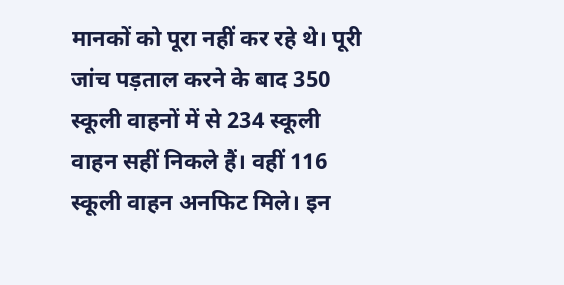मानकों को पूरा नहीं कर रहे थे। पूरी जांच पड़ताल करने के बाद 350 स्कूली वाहनों में से 234 स्कूली वाहन सहीं निकले हैं। वहीं 116 स्कूली वाहन अनफिट मिले। इन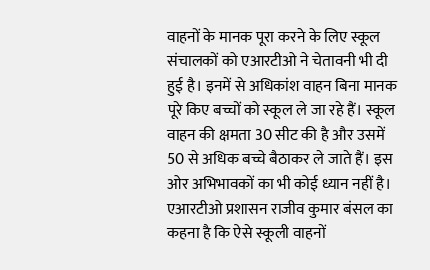वाहनों के मानक पूरा करने के लिए स्कूल संचालकों को एआरटीओ ने चेतावनी भी दी हुई है। इनमें से अधिकांश वाहन बिना मानक पूरे किए बच्चों को स्कूल ले जा रहे हैं। स्कूल वाहन की क्षमता 30 सीट की है और उसमें 50 से अधिक बच्चे बैठाकर ले जाते हैं। इस ओर अभिभावकों का भी कोई ध्यान नहीं है। एआरटीओ प्रशासन राजीव कुमार बंसल का कहना है कि ऐसे स्कूली वाहनों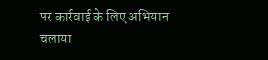पर कार्रवाई के लिए अभियान चलाया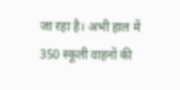जा रहा है। अभी हाल में 350 स्कूली वाहनों की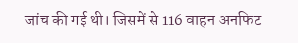जांच की गई थी। जिसमें से 116 वाहन अनफिट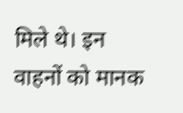मिले थे। इन वाहनों को मानक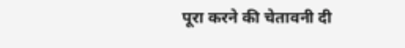पूरा करने की चेतावनी दी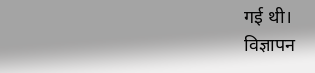गई थी।
विज्ञापन